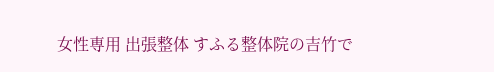女性専用 出張整体 すふる整体院の吉竹で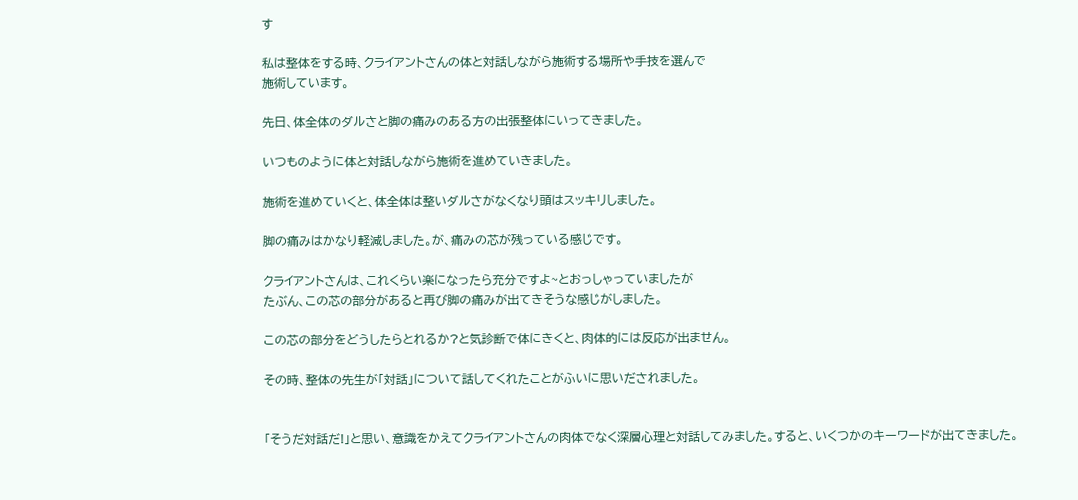す

私は整体をする時、クライアントさんの体と対話しながら施術する場所や手技を選んで
施術しています。

先日、体全体のダルさと脚の痛みのある方の出張整体にいってきました。

いつものように体と対話しながら施術を進めていきました。

施術を進めていくと、体全体は整いダルさがなくなり頭はスッキリしました。

脚の痛みはかなり軽減しました。が、痛みの芯が残っている感じです。

クライアントさんは、これくらい楽になったら充分ですよ~とおっしゃっていましたが
たぶん、この芯の部分があると再び脚の痛みが出てきそうな感じがしました。

この芯の部分をどうしたらとれるか?と気診断で体にきくと、肉体的には反応が出ません。

その時、整体の先生が「対話」について話してくれたことがふいに思いだされました。


「そうだ対話だ!」と思い、意識をかえてクライアントさんの肉体でなく深層心理と対話してみました。すると、いくつかのキーワードが出てきました。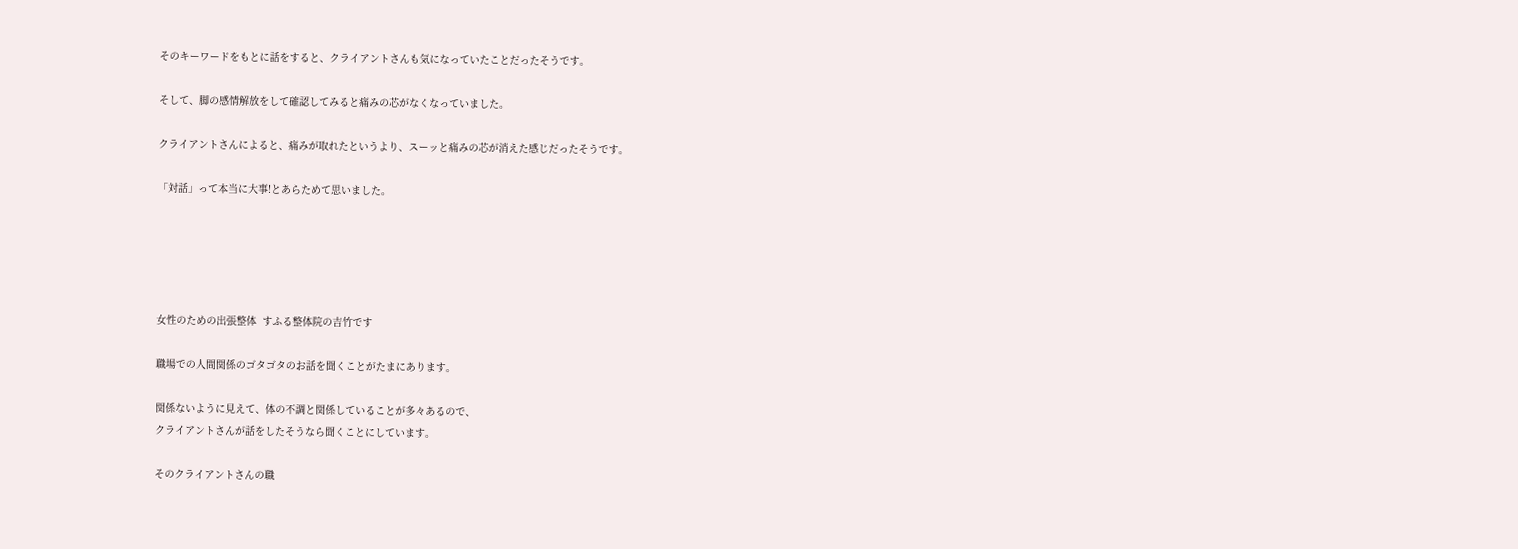そのキーワードをもとに話をすると、クライアントさんも気になっていたことだったそうです。

そして、脚の感情解放をして確認してみると痛みの芯がなくなっていました。

クライアントさんによると、痛みが取れたというより、スーッと痛みの芯が消えた感じだったそうです。

「対話」って本当に大事!とあらためて思いました。





女性のための出張整体  すふる整体院の吉竹です

職場での人間関係のゴタゴタのお話を聞くことがたまにあります。

関係ないように見えて、体の不調と関係していることが多々あるので、
クライアントさんが話をしたそうなら聞くことにしています。

そのクライアントさんの職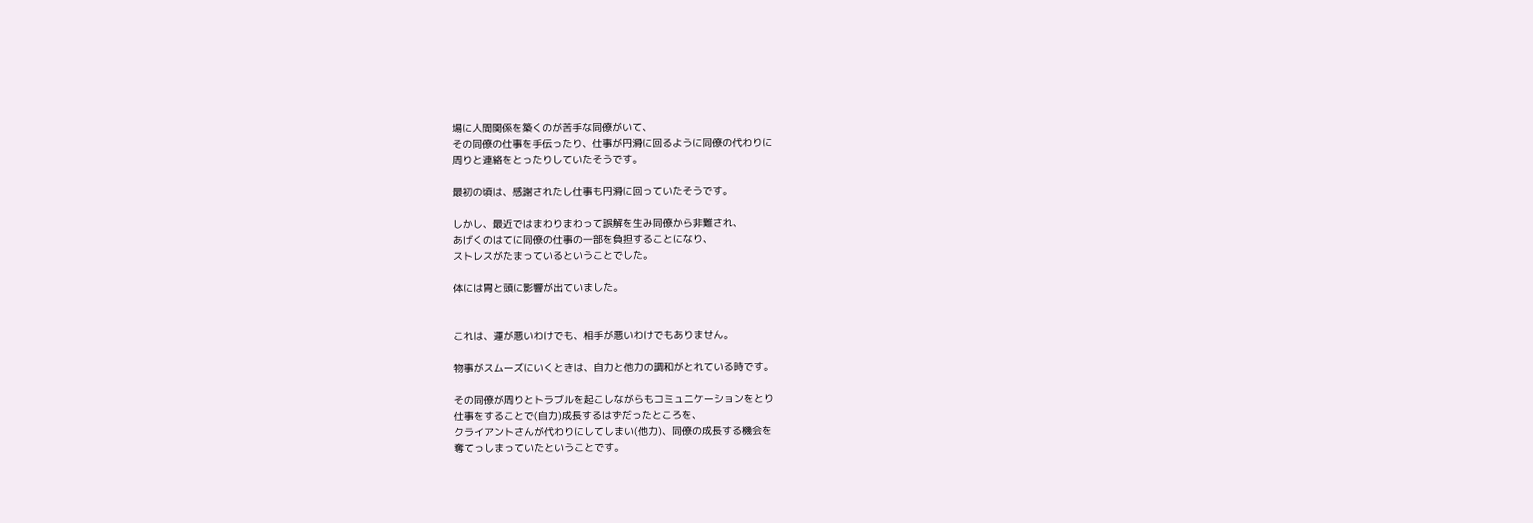場に人間関係を築くのが苦手な同僚がいて、
その同僚の仕事を手伝ったり、仕事が円滑に回るように同僚の代わりに
周りと連絡をとったりしていたそうです。

最初の頃は、感謝されたし仕事も円滑に回っていたそうです。

しかし、最近ではまわりまわって誤解を生み同僚から非難され、
あげくのはてに同僚の仕事の一部を負担することになり、
ストレスがたまっているということでした。

体には胃と頭に影響が出ていました。


これは、運が悪いわけでも、相手が悪いわけでもありません。

物事がスムーズにいくときは、自力と他力の調和がとれている時です。

その同僚が周りとトラブルを起こしながらもコミュニケーションをとり
仕事をすることで(自力)成長するはずだったところを、
クライアントさんが代わりにしてしまい(他力)、同僚の成長する機会を
奪てっしまっていたということです。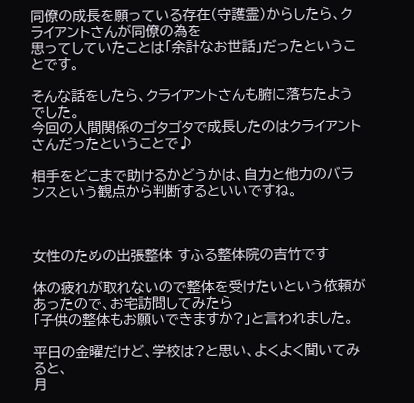同僚の成長を願っている存在(守護霊)からしたら、クライアントさんが同僚の為を
思ってしていたことは「余計なお世話」だったということです。

そんな話をしたら、クライアントさんも腑に落ちたようでした。
今回の人間関係のゴタゴタで成長したのはクライアントさんだったということで♪

相手をどこまで助けるかどうかは、自力と他力のバランスという観点から判断するといいですね。



女性のための出張整体 すふる整体院の吉竹です

体の疲れが取れないので整体を受けたいという依頼があったので、お宅訪問してみたら
「子供の整体もお願いできますか?」と言われました。

平日の金曜だけど、学校は?と思い、よくよく聞いてみると、
月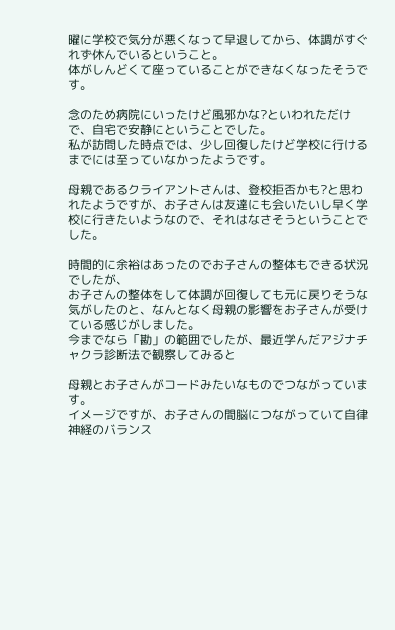曜に学校で気分が悪くなって早退してから、体調がすぐれず休んでいるということ。
体がしんどくて座っていることができなくなったそうです。

念のため病院にいったけど風邪かな?といわれただけで、自宅で安静にということでした。
私が訪問した時点では、少し回復したけど学校に行けるまでには至っていなかったようです。

母親であるクライアントさんは、登校拒否かも?と思われたようですが、お子さんは友達にも会いたいし早く学校に行きたいようなので、それはなさそうということでした。

時間的に余裕はあったのでお子さんの整体もできる状況でしたが、
お子さんの整体をして体調が回復しても元に戻りそうな気がしたのと、なんとなく母親の影響をお子さんが受けている感じがしました。
今までなら「勘」の範囲でしたが、最近学んだアジナチャクラ診断法で観察してみると

母親とお子さんがコードみたいなものでつながっています。
イメージですが、お子さんの間脳につながっていて自律神経のバランス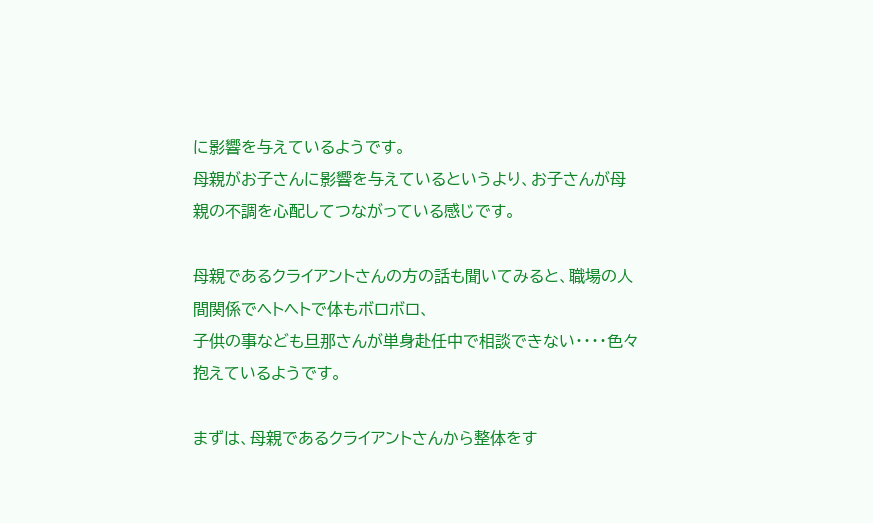に影響を与えているようです。
母親がお子さんに影響を与えているというより、お子さんが母親の不調を心配してつながっている感じです。

母親であるクライアントさんの方の話も聞いてみると、職場の人間関係でヘトヘトで体もボロボロ、
子供の事なども旦那さんが単身赴任中で相談できない・・・・色々抱えているようです。

まずは、母親であるクライアントさんから整体をす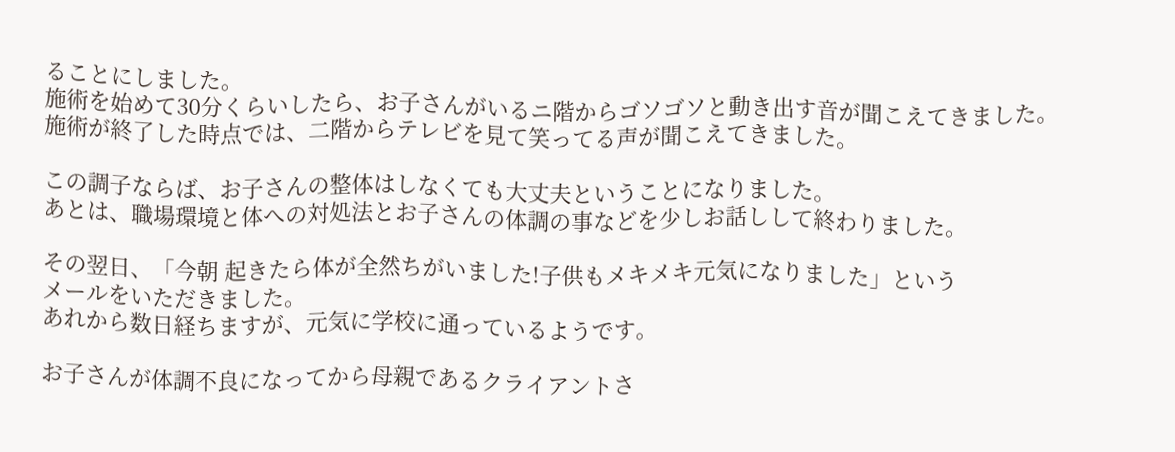ることにしました。
施術を始めて30分くらいしたら、お子さんがいるニ階からゴソゴソと動き出す音が聞こえてきました。
施術が終了した時点では、二階からテレビを見て笑ってる声が聞こえてきました。

この調子ならば、お子さんの整体はしなくても大丈夫ということになりました。
あとは、職場環境と体への対処法とお子さんの体調の事などを少しお話しして終わりました。

その翌日、「今朝 起きたら体が全然ちがいました!子供もメキメキ元気になりました」という
メールをいただきました。
あれから数日経ちますが、元気に学校に通っているようです。

お子さんが体調不良になってから母親であるクライアントさ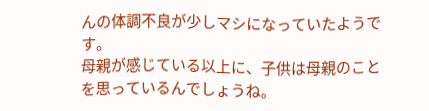んの体調不良が少しマシになっていたようです。
母親が感じている以上に、子供は母親のことを思っているんでしょうね。